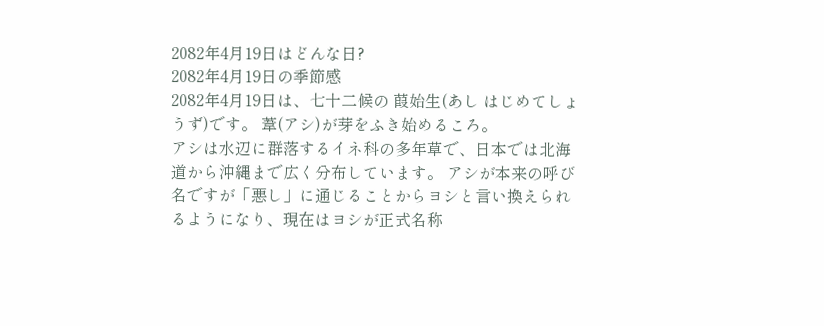2082年4月19日はどんな日?
2082年4月19日の季節感
2082年4月19日は、七十二候の 葭始生(あし はじめてしょうず)です。 葦(アシ)が芽をふき始めるころ。
アシは水辺に群落するイネ科の多年草で、日本では北海道から沖縄まで広く分布しています。 アシが本来の呼び名ですが「悪し」に通じることからヨシと言い換えられるようになり、現在はヨシが正式名称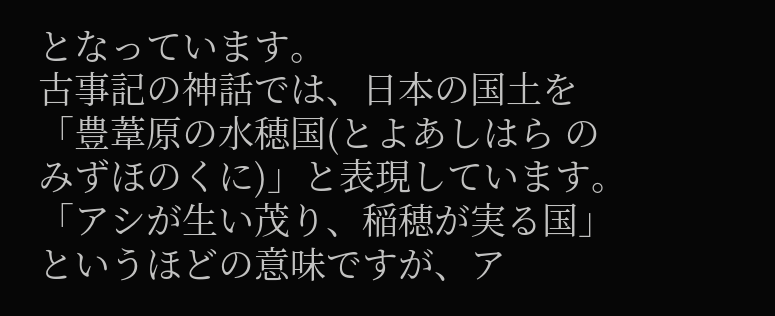となっています。
古事記の神話では、日本の国土を「豊葦原の水穂国(とよあしはら の みずほのくに)」と表現しています。 「アシが生い茂り、稲穂が実る国」というほどの意味ですが、ア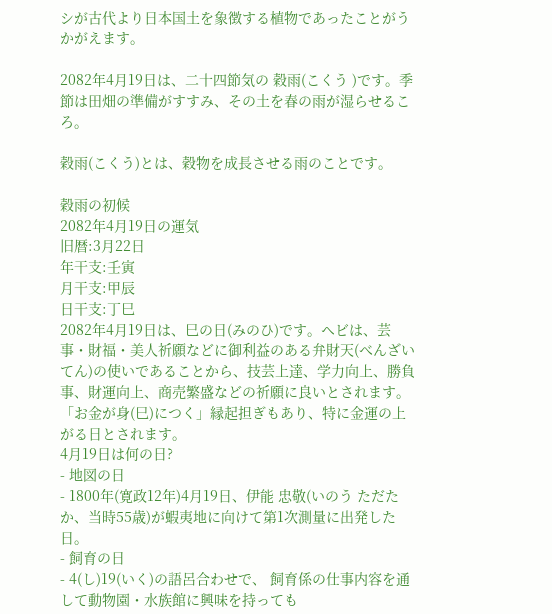シが古代より日本国土を象徴する植物であったことがうかがえます。

2082年4月19日は、二十四節気の 穀雨(こくう )です。季節は田畑の準備がすすみ、その土を春の雨が湿らせるころ。

穀雨(こくう)とは、穀物を成長させる雨のことです。

穀雨の初候
2082年4月19日の運気
旧暦:3月22日
年干支:壬寅
月干支:甲辰
日干支:丁巳
2082年4月19日は、巳の日(みのひ)です。ヘビは、芸事・財福・美人祈願などに御利益のある弁財天(べんざいてん)の使いであることから、技芸上達、学力向上、勝負事、財運向上、商売繁盛などの祈願に良いとされます。「お金が身(巳)につく」縁起担ぎもあり、特に金運の上がる日とされます。
4月19日は何の日?
- 地図の日
- 1800年(寛政12年)4月19日、伊能 忠敬(いのう ただたか、当時55歳)が蝦夷地に向けて第1次測量に出発した日。
- 飼育の日
- 4(し)19(いく)の語呂合わせで、 飼育係の仕事内容を通して動物園・水族館に興味を持っても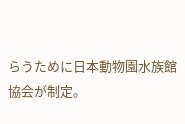らうために日本動物園水族館協会が制定。